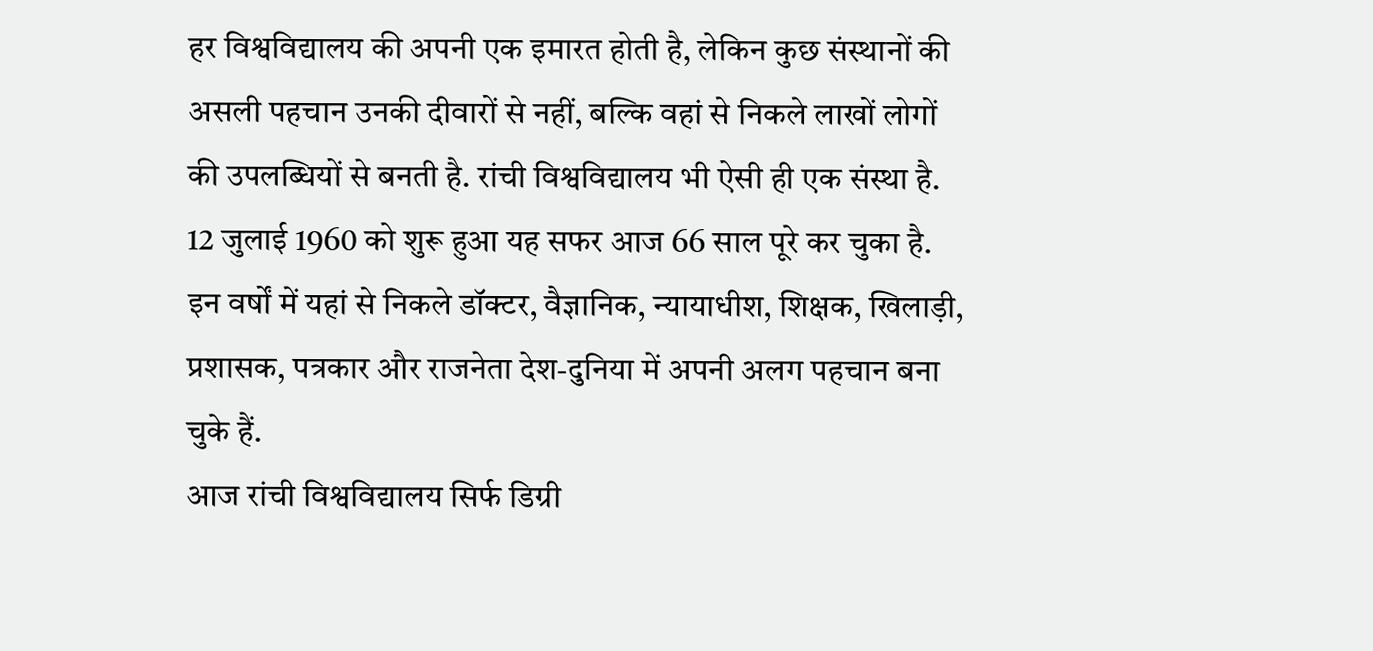हर विश्वविद्यालय की अपनी एक इमारत होती है, लेकिन कुछ संस्थानों की असली पहचान उनकी दीवारों से नहीं, बल्कि वहां से निकले लाखों लोगों की उपलब्धियों से बनती है. रांची विश्वविद्यालय भी ऐसी ही एक संस्था है. 12 जुलाई 1960 को शुरू हुआ यह सफर आज 66 साल पूरे कर चुका है. इन वर्षों में यहां से निकले डॉक्टर, वैज्ञानिक, न्यायाधीश, शिक्षक, खिलाड़ी, प्रशासक, पत्रकार और राजनेता देश-दुनिया में अपनी अलग पहचान बना चुके हैं.
आज रांची विश्वविद्यालय सिर्फ डिग्री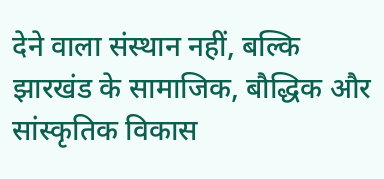देने वाला संस्थान नहीं, बल्कि झारखंड के सामाजिक, बौद्धिक और सांस्कृतिक विकास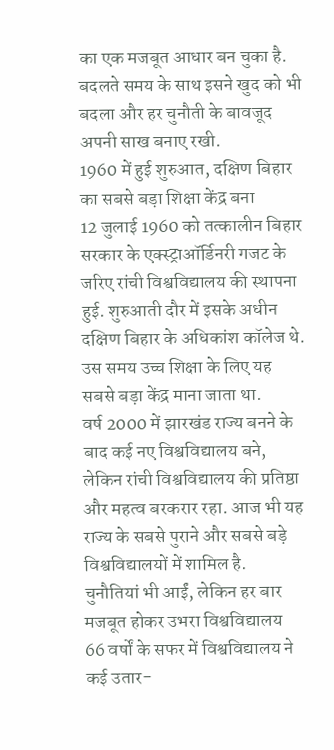का एक मजबूत आधार बन चुका है. बदलते समय के साथ इसने खुद को भी बदला और हर चुनौती के बावजूद अपनी साख बनाए रखी.
1960 में हुई शुरुआत, दक्षिण बिहार का सबसे बड़ा शिक्षा केंद्र बना
12 जुलाई 1960 को तत्कालीन बिहार सरकार के एक्स्ट्राऑर्डिनरी गजट के जरिए रांची विश्वविद्यालय की स्थापना हुई. शुरुआती दौर में इसके अधीन दक्षिण बिहार के अधिकांश कॉलेज थे. उस समय उच्च शिक्षा के लिए यह सबसे बड़ा केंद्र माना जाता था.
वर्ष 2000 में झारखंड राज्य बनने के बाद कई नए विश्वविद्यालय बने, लेकिन रांची विश्वविद्यालय की प्रतिष्ठा और महत्व बरकरार रहा. आज भी यह राज्य के सबसे पुराने और सबसे बड़े विश्वविद्यालयों में शामिल है.
चुनौतियां भी आईं, लेकिन हर बार मजबूत होकर उभरा विश्वविद्यालय
66 वर्षों के सफर में विश्वविद्यालय ने कई उतार-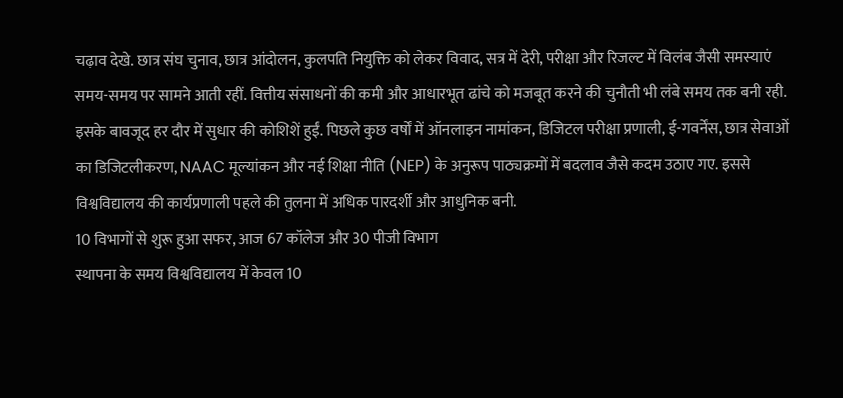चढ़ाव देखे. छात्र संघ चुनाव, छात्र आंदोलन, कुलपति नियुक्ति को लेकर विवाद, सत्र में देरी, परीक्षा और रिजल्ट में विलंब जैसी समस्याएं समय-समय पर सामने आती रहीं. वित्तीय संसाधनों की कमी और आधारभूत ढांचे को मजबूत करने की चुनौती भी लंबे समय तक बनी रही.
इसके बावजूद हर दौर में सुधार की कोशिशें हुईं. पिछले कुछ वर्षों में ऑनलाइन नामांकन, डिजिटल परीक्षा प्रणाली, ई-गवर्नेंस, छात्र सेवाओं का डिजिटलीकरण, NAAC मूल्यांकन और नई शिक्षा नीति (NEP) के अनुरूप पाठ्यक्रमों में बदलाव जैसे कदम उठाए गए. इससे विश्वविद्यालय की कार्यप्रणाली पहले की तुलना में अधिक पारदर्शी और आधुनिक बनी.
10 विभागों से शुरू हुआ सफर, आज 67 कॉलेज और 30 पीजी विभाग
स्थापना के समय विश्वविद्यालय में केवल 10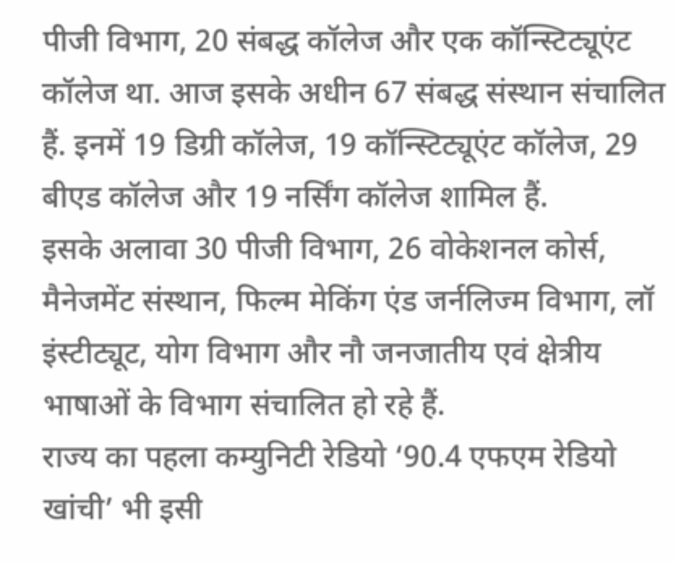पीजी विभाग, 20 संबद्ध कॉलेज और एक कॉन्स्टिट्यूएंट कॉलेज था. आज इसके अधीन 67 संबद्ध संस्थान संचालित हैं. इनमें 19 डिग्री कॉलेज, 19 कॉन्स्टिट्यूएंट कॉलेज, 29 बीएड कॉलेज और 19 नर्सिंग कॉलेज शामिल हैं.
इसके अलावा 30 पीजी विभाग, 26 वोकेशनल कोर्स, मैनेजमेंट संस्थान, फिल्म मेकिंग एंड जर्नलिज्म विभाग, लॉ इंस्टीट्यूट, योग विभाग और नौ जनजातीय एवं क्षेत्रीय भाषाओं के विभाग संचालित हो रहे हैं.
राज्य का पहला कम्युनिटी रेडियो ‘90.4 एफएम रेडियो खांची’ भी इसी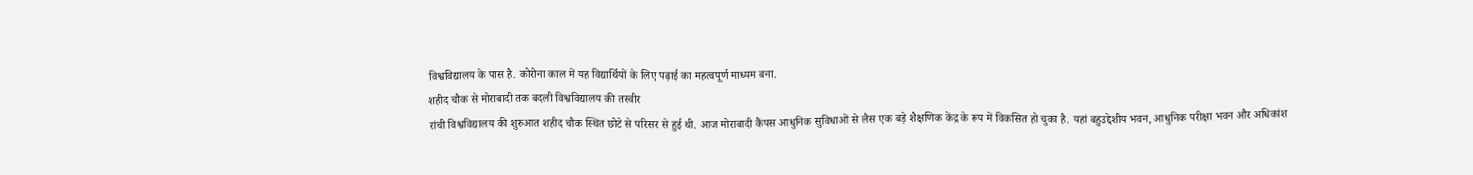विश्वविद्यालय के पास है. कोरोना काल में यह विद्यार्थियों के लिए पढ़ाई का महत्वपूर्ण माध्यम बना.
शहीद चौक से मोराबादी तक बदली विश्वविद्यालय की तस्वीर
रांची विश्वविद्यालय की शुरुआत शहीद चौक स्थित छोटे से परिसर से हुई थी. आज मोराबादी कैंपस आधुनिक सुविधाओं से लैस एक बड़े शैक्षणिक केंद्र के रूप में विकसित हो चुका है. यहां बहुउद्देशीय भवन, आधुनिक परीक्षा भवन और अधिकांश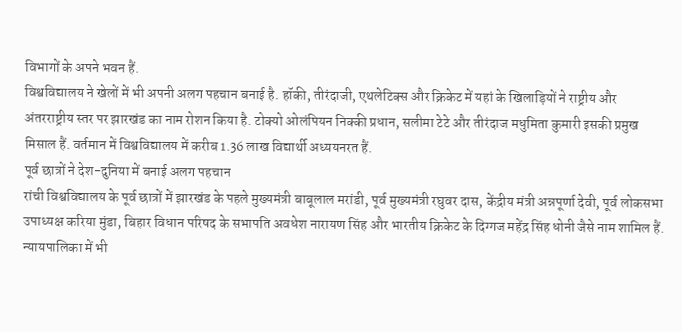विभागों के अपने भवन हैं.
विश्वविद्यालय ने खेलों में भी अपनी अलग पहचान बनाई है. हॉकी, तीरंदाजी, एथलेटिक्स और क्रिकेट में यहां के खिलाड़ियों ने राष्ट्रीय और अंतरराष्ट्रीय स्तर पर झारखंड का नाम रोशन किया है. टोक्यो ओलंपियन निक्की प्रधान, सलीमा टेटे और तीरंदाज मधुमिता कुमारी इसकी प्रमुख मिसाल हैं. वर्तमान में विश्वविद्यालय में करीब 1.36 लाख विद्यार्थी अध्ययनरत हैं.
पूर्व छात्रों ने देश-दुनिया में बनाई अलग पहचान
रांची विश्वविद्यालय के पूर्व छात्रों में झारखंड के पहले मुख्यमंत्री बाबूलाल मरांडी, पूर्व मुख्यमंत्री रघुवर दास, केंद्रीय मंत्री अन्नपूर्णा देवी, पूर्व लोकसभा उपाध्यक्ष करिया मुंडा, बिहार विधान परिषद के सभापति अवधेश नारायण सिंह और भारतीय क्रिकेट के दिग्गज महेंद्र सिंह धोनी जैसे नाम शामिल हैं.
न्यायपालिका में भी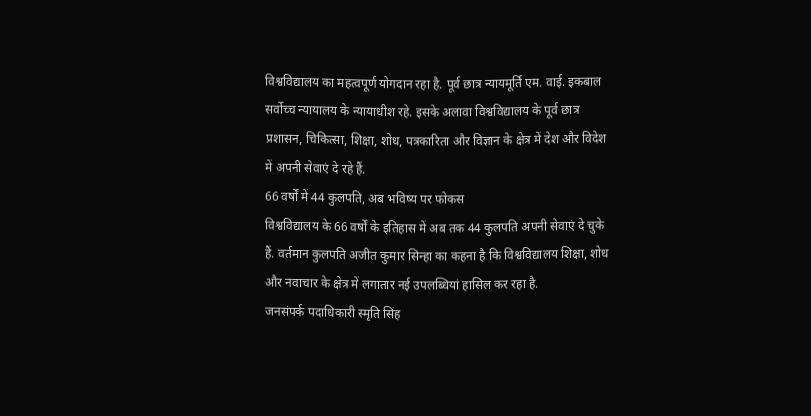विश्वविद्यालय का महत्वपूर्ण योगदान रहा है. पूर्व छात्र न्यायमूर्ति एम. वाई. इकबाल सर्वोच्च न्यायालय के न्यायाधीश रहे. इसके अलावा विश्वविद्यालय के पूर्व छात्र प्रशासन, चिकित्सा, शिक्षा, शोध, पत्रकारिता और विज्ञान के क्षेत्र में देश और विदेश में अपनी सेवाएं दे रहे हैं.
66 वर्षों में 44 कुलपति, अब भविष्य पर फोकस
विश्वविद्यालय के 66 वर्षों के इतिहास में अब तक 44 कुलपति अपनी सेवाएं दे चुके हैं. वर्तमान कुलपति अजीत कुमार सिन्हा का कहना है कि विश्वविद्यालय शिक्षा, शोध और नवाचार के क्षेत्र में लगातार नई उपलब्धियां हासिल कर रहा है.
जनसंपर्क पदाधिकारी स्मृति सिंह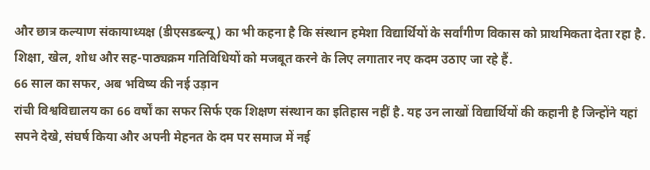और छात्र कल्याण संकायाध्यक्ष (डीएसडब्ल्यू) का भी कहना है कि संस्थान हमेशा विद्यार्थियों के सर्वांगीण विकास को प्राथमिकता देता रहा है. शिक्षा, खेल, शोध और सह-पाठ्यक्रम गतिविधियों को मजबूत करने के लिए लगातार नए कदम उठाए जा रहे हैं.
66 साल का सफर, अब भविष्य की नई उड़ान
रांची विश्वविद्यालय का 66 वर्षों का सफर सिर्फ एक शिक्षण संस्थान का इतिहास नहीं है. यह उन लाखों विद्यार्थियों की कहानी है जिन्होंने यहां सपने देखे, संघर्ष किया और अपनी मेहनत के दम पर समाज में नई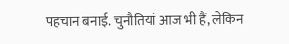पहचान बनाई. चुनौतियां आज भी हैं, लेकिन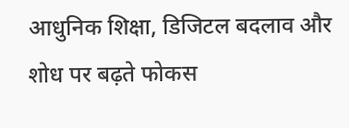आधुनिक शिक्षा, डिजिटल बदलाव और शोध पर बढ़ते फोकस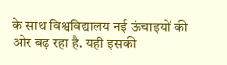के साथ विश्वविद्यालय नई ऊंचाइयों की ओर बढ़ रहा है. यही इसकी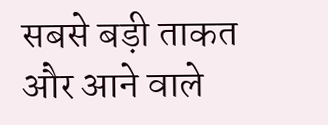सबसे बड़ी ताकत और आने वाले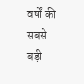वर्षों की सबसे बड़ी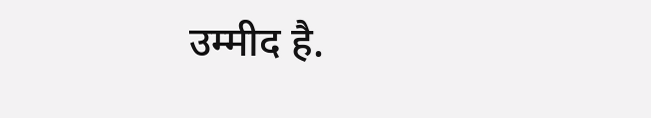उम्मीद है.